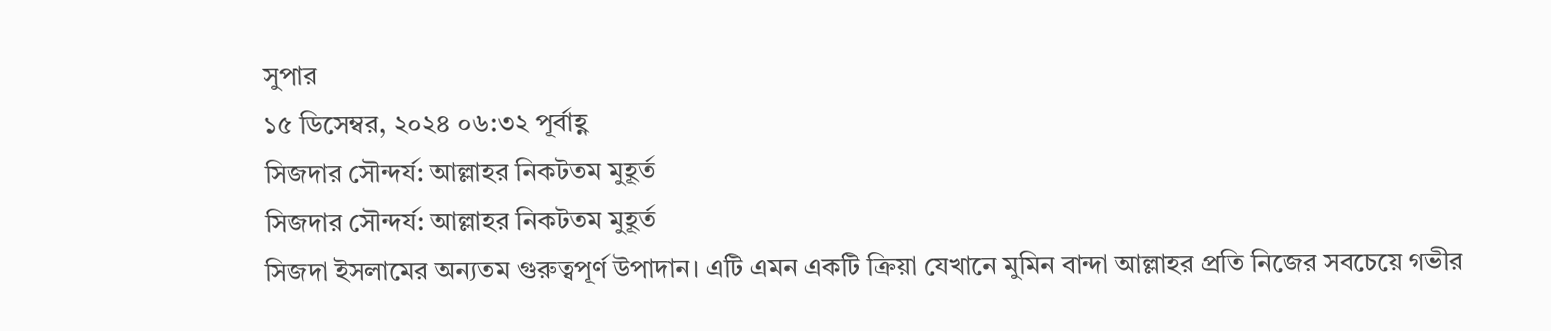সুপার
১৫ ডিসেম্বর, ২০২৪ ০৬:৩২ পূর্বাহ্ণ
সিজদার সৌন্দর্য: আল্লাহর নিকটতম মুহূর্ত
সিজদার সৌন্দর্য: আল্লাহর নিকটতম মুহূর্ত
সিজদা ইসলামের অন্যতম গুরুত্বপূর্ণ উপাদান। এটি এমন একটি ক্রিয়া যেখানে মুমিন বান্দা আল্লাহর প্রতি নিজের সবচেয়ে গভীর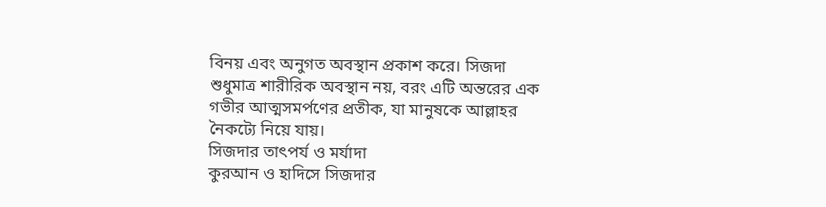বিনয় এবং অনুগত অবস্থান প্রকাশ করে। সিজদা শুধুমাত্র শারীরিক অবস্থান নয়, বরং এটি অন্তরের এক গভীর আত্মসমর্পণের প্রতীক, যা মানুষকে আল্লাহর নৈকট্যে নিয়ে যায়।
সিজদার তাৎপর্য ও মর্যাদা
কুরআন ও হাদিসে সিজদার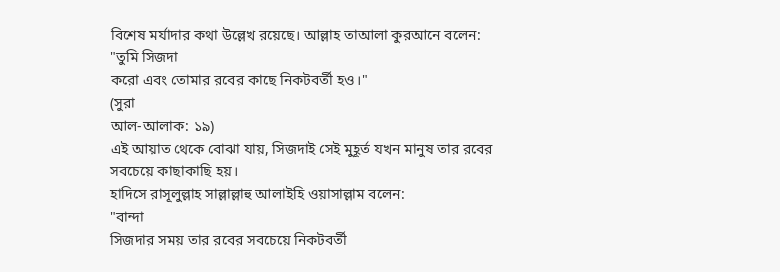বিশেষ মর্যাদার কথা উল্লেখ রয়েছে। আল্লাহ তাআলা কুরআনে বলেন:
"তুমি সিজদা
করো এবং তোমার রবের কাছে নিকটবর্তী হও।"
(সুরা
আল-আলাক: ১৯)
এই আয়াত থেকে বোঝা যায়, সিজদাই সেই মুহূর্ত যখন মানুষ তার রবের সবচেয়ে কাছাকাছি হয়।
হাদিসে রাসূলুল্লাহ সাল্লাল্লাহু আলাইহি ওয়াসাল্লাম বলেন:
"বান্দা
সিজদার সময় তার রবের সবচেয়ে নিকটবর্তী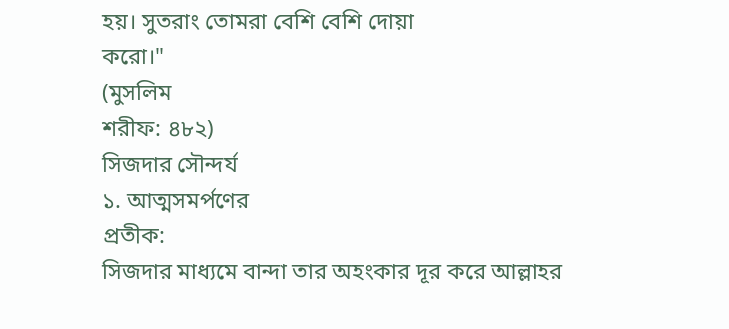হয়। সুতরাং তোমরা বেশি বেশি দোয়া
করো।"
(মুসলিম
শরীফ: ৪৮২)
সিজদার সৌন্দর্য
১. আত্মসমর্পণের
প্রতীক:
সিজদার মাধ্যমে বান্দা তার অহংকার দূর করে আল্লাহর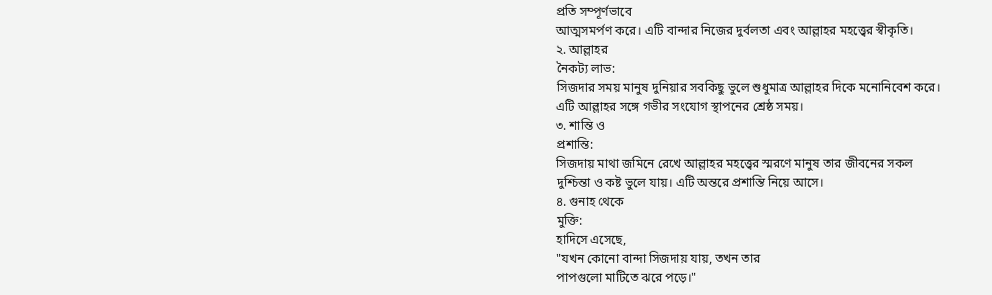প্রতি সম্পূর্ণভাবে
আত্মসমর্পণ করে। এটি বান্দার নিজের দুর্বলতা এবং আল্লাহর মহত্ত্বের স্বীকৃতি।
২. আল্লাহর
নৈকট্য লাভ:
সিজদার সময় মানুষ দুনিয়ার সবকিছু ভুলে শুধুমাত্র আল্লাহর দিকে মনোনিবেশ করে।
এটি আল্লাহর সঙ্গে গভীর সংযোগ স্থাপনের শ্রেষ্ঠ সময়।
৩. শান্তি ও
প্রশান্তি:
সিজদায় মাথা জমিনে রেখে আল্লাহর মহত্ত্বের স্মরণে মানুষ তার জীবনের সকল
দুশ্চিন্তা ও কষ্ট ভুলে যায়। এটি অন্তরে প্রশান্তি নিয়ে আসে।
৪. গুনাহ থেকে
মুক্তি:
হাদিসে এসেছে,
"যখন কোনো বান্দা সিজদায় যায়, তখন তার
পাপগুলো মাটিতে ঝরে পড়ে।"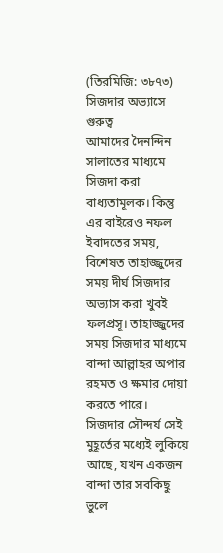(তিরমিজি: ৩৮৭৩)
সিজদার অভ্যাসে গুরুত্ব
আমাদের দৈনন্দিন সালাতের মাধ্যমে সিজদা করা বাধ্যতামূলক। কিন্তু এর বাইরেও নফল ইবাদতের সময়, বিশেষত তাহাজ্জুদের সময় দীর্ঘ সিজদার অভ্যাস করা খুবই ফলপ্রসূ। তাহাজ্জুদের সময় সিজদার মাধ্যমে বান্দা আল্লাহর অপার রহমত ও ক্ষমার দোয়া করতে পারে।
সিজদার সৌন্দর্য সেই মুহূর্তের মধ্যেই লুকিয়ে আছে, যখন একজন বান্দা তার সবকিছু ভুলে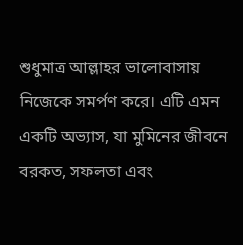শুধুমাত্র আল্লাহর ভালোবাসায় নিজেকে সমর্পণ করে। এটি এমন একটি অভ্যাস, যা মুমিনের জীবনে বরকত, সফলতা এবং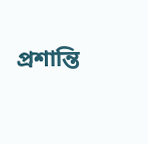প্রশান্তি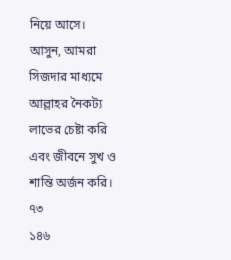নিয়ে আসে।
আসুন, আমরা সিজদার মাধ্যমে আল্লাহর নৈকট্য লাভের চেষ্টা করি এবং জীবনে সুখ ও শান্তি অর্জন করি।
৭৩
১৪৬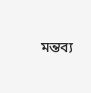মন্তব্য